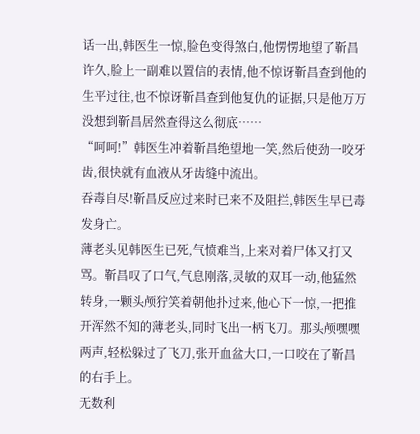话一出,韩医生一惊,脸色变得煞白,他愣愣地望了靳昌许久,脸上一副难以置信的表情,他不惊讶靳昌查到他的生平过往,也不惊讶靳昌查到他复仇的证据,只是他万万没想到靳昌居然查得这么彻底……
“呵呵!”韩医生冲着靳昌绝望地一笑,然后使劲一咬牙齿,很快就有血液从牙齿缝中流出。
吞毒自尽!靳昌反应过来时已来不及阻拦,韩医生早已毒发身亡。
薄老头见韩医生已死,气愤难当,上来对着尸体又打又骂。靳昌叹了口气,气息刚落,灵敏的双耳一动,他猛然转身,一颗头颅狞笑着朝他扑过来,他心下一惊,一把推开浑然不知的薄老头,同时飞出一柄飞刀。那头颅嘿嘿两声,轻松躲过了飞刀,张开血盆大口,一口咬在了靳昌的右手上。
无数利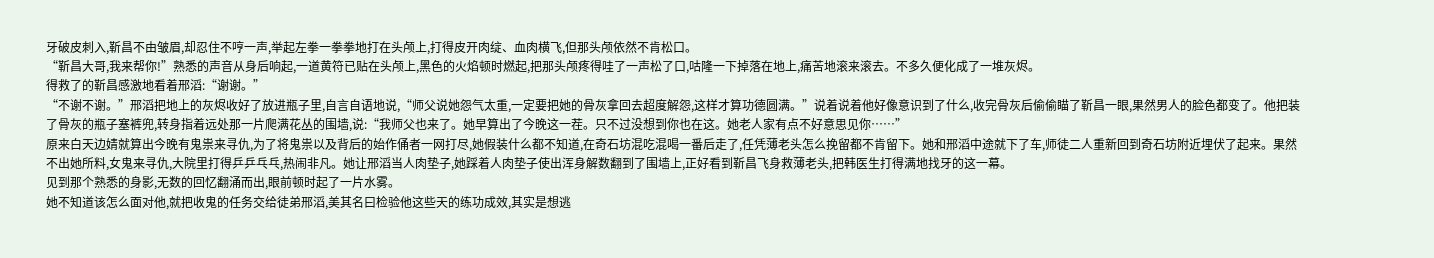牙破皮刺入,靳昌不由皱眉,却忍住不哼一声,举起左拳一拳拳地打在头颅上,打得皮开肉绽、血肉横飞,但那头颅依然不肯松口。
“靳昌大哥,我来帮你!”熟悉的声音从身后响起,一道黄符已贴在头颅上,黑色的火焰顿时燃起,把那头颅疼得哇了一声松了口,咕隆一下掉落在地上,痛苦地滚来滚去。不多久便化成了一堆灰烬。
得救了的靳昌感激地看着邢滔:“谢谢。”
“不谢不谢。”邢滔把地上的灰烬收好了放进瓶子里,自言自语地说,“师父说她怨气太重,一定要把她的骨灰拿回去超度解怨,这样才算功德圆满。”说着说着他好像意识到了什么,收完骨灰后偷偷瞄了靳昌一眼,果然男人的脸色都变了。他把装了骨灰的瓶子塞裤兜,转身指着远处那一片爬满花丛的围墙,说:“我师父也来了。她早算出了今晚这一茬。只不过没想到你也在这。她老人家有点不好意思见你……”
原来白天边婧就算出今晚有鬼祟来寻仇,为了将鬼祟以及背后的始作俑者一网打尽,她假装什么都不知道,在奇石坊混吃混喝一番后走了,任凭薄老头怎么挽留都不肯留下。她和邢滔中途就下了车,师徒二人重新回到奇石坊附近埋伏了起来。果然不出她所料,女鬼来寻仇,大院里打得乒乒乓乓,热闹非凡。她让邢滔当人肉垫子,她踩着人肉垫子使出浑身解数翻到了围墙上,正好看到靳昌飞身救薄老头,把韩医生打得满地找牙的这一幕。
见到那个熟悉的身影,无数的回忆翻涌而出,眼前顿时起了一片水雾。
她不知道该怎么面对他,就把收鬼的任务交给徒弟邢滔,美其名曰检验他这些天的练功成效,其实是想逃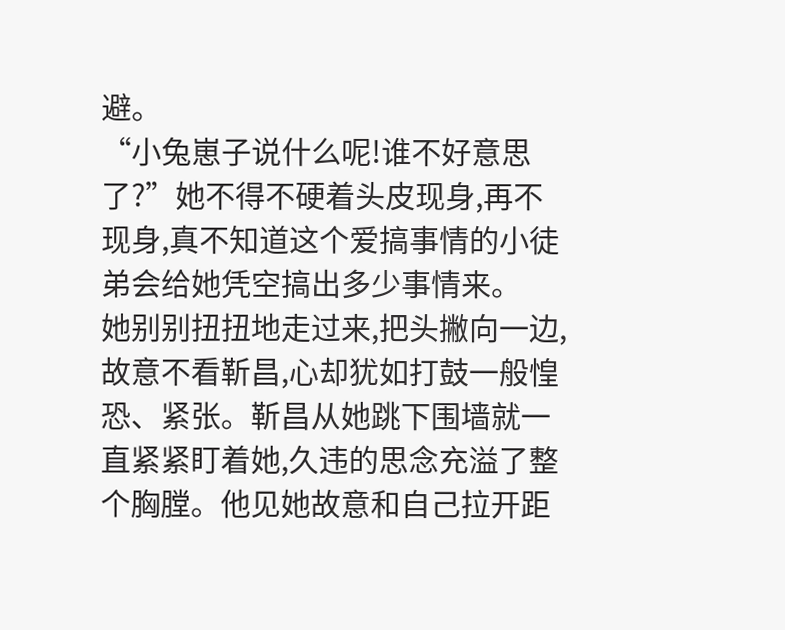避。
“小兔崽子说什么呢!谁不好意思了?”她不得不硬着头皮现身,再不现身,真不知道这个爱搞事情的小徒弟会给她凭空搞出多少事情来。
她别别扭扭地走过来,把头撇向一边,故意不看靳昌,心却犹如打鼓一般惶恐、紧张。靳昌从她跳下围墙就一直紧紧盯着她,久违的思念充溢了整个胸膛。他见她故意和自己拉开距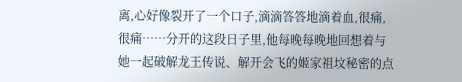离,心好像裂开了一个口子,滴滴答答地滴着血,很痛,很痛……分开的这段日子里,他每晚每晚地回想着与她一起破解龙王传说、解开会飞的姬家祖坟秘密的点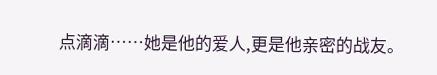点滴滴……她是他的爱人,更是他亲密的战友。